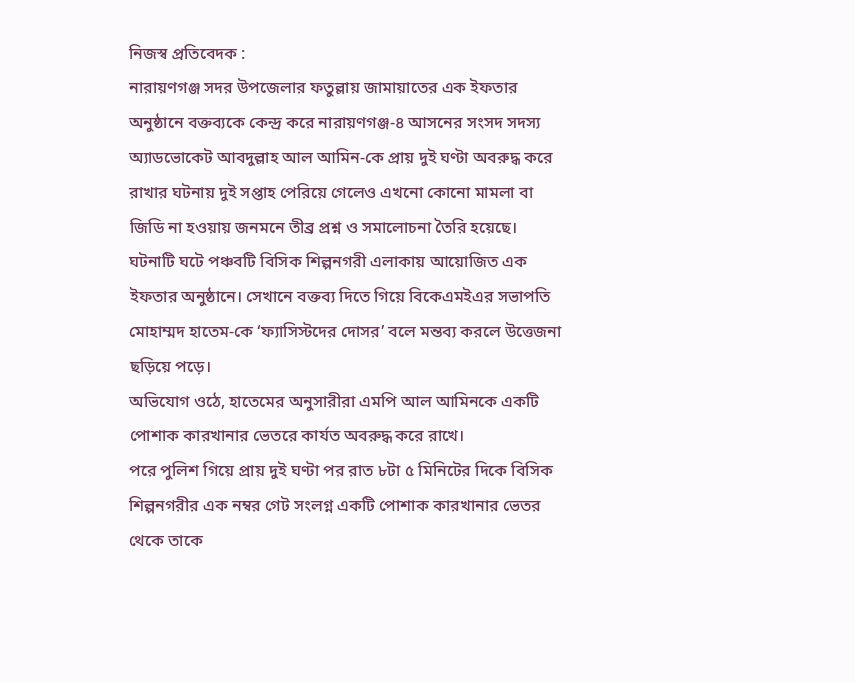নিজস্ব প্রতিবেদক :
নারায়ণগঞ্জ সদর উপজেলার ফতুল্লায় জামায়াতের এক ইফতার অনুষ্ঠানে বক্তব্যকে কেন্দ্র করে নারায়ণগঞ্জ-৪ আসনের সংসদ সদস্য অ্যাডভোকেট আবদুল্লাহ আল আমিন-কে প্রায় দুই ঘণ্টা অবরুদ্ধ করে রাখার ঘটনায় দুই সপ্তাহ পেরিয়ে গেলেও এখনো কোনো মামলা বা জিডি না হওয়ায় জনমনে তীব্র প্রশ্ন ও সমালোচনা তৈরি হয়েছে।
ঘটনাটি ঘটে পঞ্চবটি বিসিক শিল্পনগরী এলাকায় আয়োজিত এক ইফতার অনুষ্ঠানে। সেখানে বক্তব্য দিতে গিয়ে বিকেএমইএর সভাপতি মোহাম্মদ হাতেম-কে ‘ফ্যাসিস্টদের দোসর’ বলে মন্তব্য করলে উত্তেজনা ছড়িয়ে পড়ে।
অভিযোগ ওঠে, হাতেমের অনুসারীরা এমপি আল আমিনকে একটি পোশাক কারখানার ভেতরে কার্যত অবরুদ্ধ করে রাখে।
পরে পুলিশ গিয়ে প্রায় দুই ঘণ্টা পর রাত ৮টা ৫ মিনিটের দিকে বিসিক শিল্পনগরীর এক নম্বর গেট সংলগ্ন একটি পোশাক কারখানার ভেতর থেকে তাকে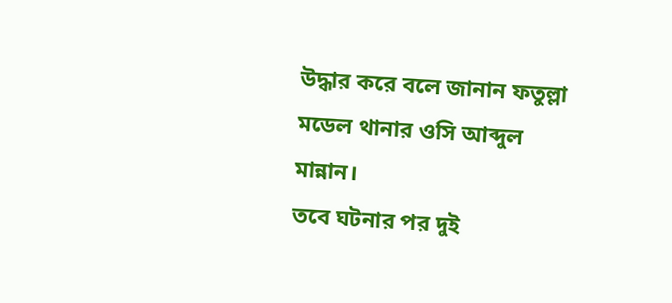উদ্ধার করে বলে জানান ফতুল্লা মডেল থানার ওসি আব্দুল মান্নান।
তবে ঘটনার পর দুই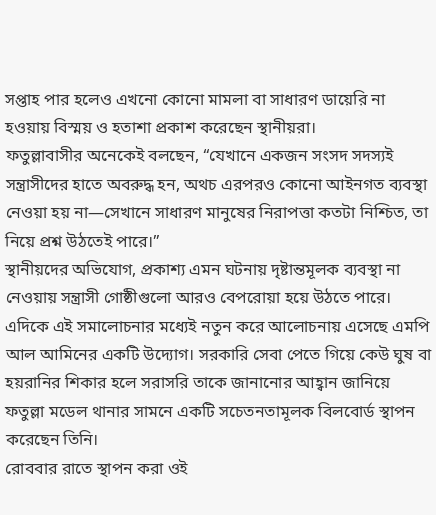সপ্তাহ পার হলেও এখনো কোনো মামলা বা সাধারণ ডায়েরি না হওয়ায় বিস্ময় ও হতাশা প্রকাশ করেছেন স্থানীয়রা।
ফতুল্লাবাসীর অনেকেই বলছেন, “যেখানে একজন সংসদ সদস্যই সন্ত্রাসীদের হাতে অবরুদ্ধ হন, অথচ এরপরও কোনো আইনগত ব্যবস্থা নেওয়া হয় না—সেখানে সাধারণ মানুষের নিরাপত্তা কতটা নিশ্চিত, তা নিয়ে প্রশ্ন উঠতেই পারে।”
স্থানীয়দের অভিযোগ, প্রকাশ্য এমন ঘটনায় দৃষ্টান্তমূলক ব্যবস্থা না নেওয়ায় সন্ত্রাসী গোষ্ঠীগুলো আরও বেপরোয়া হয়ে উঠতে পারে।
এদিকে এই সমালোচনার মধ্যেই নতুন করে আলোচনায় এসেছে এমপি আল আমিনের একটি উদ্যোগ। সরকারি সেবা পেতে গিয়ে কেউ ঘুষ বা হয়রানির শিকার হলে সরাসরি তাকে জানানোর আহ্বান জানিয়ে ফতুল্লা মডেল থানার সামনে একটি সচেতনতামূলক বিলবোর্ড স্থাপন করেছেন তিনি।
রোববার রাতে স্থাপন করা ওই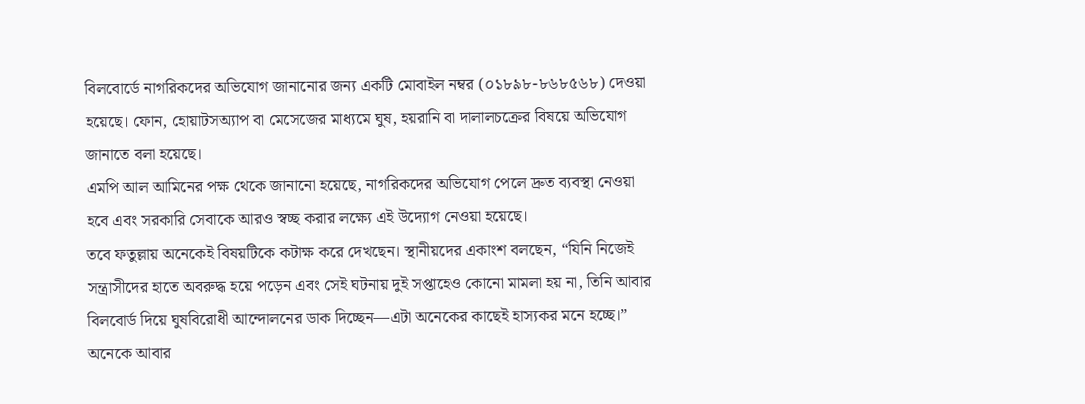বিলবোর্ডে নাগরিকদের অভিযোগ জানানোর জন্য একটি মোবাইল নম্বর (০১৮৯৮-৮৬৮৫৬৮) দেওয়া হয়েছে। ফোন, হোয়াটসঅ্যাপ বা মেসেজের মাধ্যমে ঘুষ, হয়রানি বা দালালচক্রের বিষয়ে অভিযোগ জানাতে বলা হয়েছে।
এমপি আল আমিনের পক্ষ থেকে জানানো হয়েছে, নাগরিকদের অভিযোগ পেলে দ্রুত ব্যবস্থা নেওয়া হবে এবং সরকারি সেবাকে আরও স্বচ্ছ করার লক্ষ্যে এই উদ্যোগ নেওয়া হয়েছে।
তবে ফতুল্লায় অনেকেই বিষয়টিকে কটাক্ষ করে দেখছেন। স্থানীয়দের একাংশ বলছেন, “যিনি নিজেই সন্ত্রাসীদের হাতে অবরুদ্ধ হয়ে পড়েন এবং সেই ঘটনায় দুই সপ্তাহেও কোনো মামলা হয় না, তিনি আবার বিলবোর্ড দিয়ে ঘুষবিরোধী আন্দোলনের ডাক দিচ্ছেন—এটা অনেকের কাছেই হাস্যকর মনে হচ্ছে।”
অনেকে আবার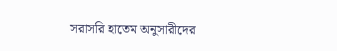সরাসরি হাতেম অনুসারীদের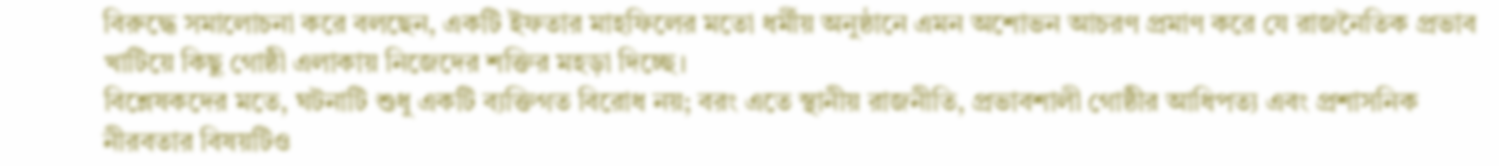বিরুদ্ধে সমালোচনা করে বলছেন, একটি ইফতার মাহফিলের মতো ধর্মীয় অনুষ্ঠানে এমন অশোভন আচরণ প্রমাণ করে যে রাজনৈতিক প্রভাব খাটিয়ে কিছু গোষ্ঠী এলাকায় নিজেদের শক্তির মহড়া দিচ্ছে।
বিশ্লেষকদের মতে, ঘটনাটি শুধু একটি ব্যক্তিগত বিরোধ নয়; বরং এতে স্থানীয় রাজনীতি, প্রভাবশালী গোষ্ঠীর আধিপত্য এবং প্রশাসনিক নীরবতার বিষয়টিও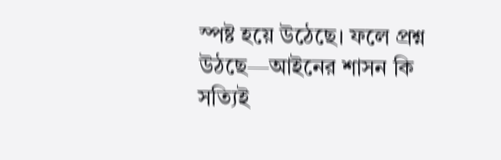স্পষ্ট হয়ে উঠেছে। ফলে প্রশ্ন উঠছে—আইনের শাসন কি সত্যিই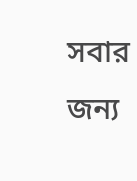সবার জন্য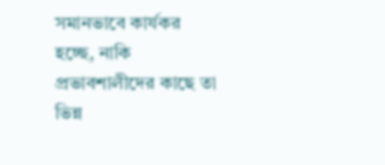সমানভাবে কার্যকর হচ্ছে, নাকি প্রভাবশালীদের কাছে তা ভিন্ন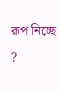রূপ নিচ্ছে ?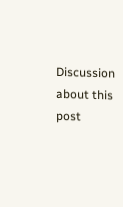Discussion about this post